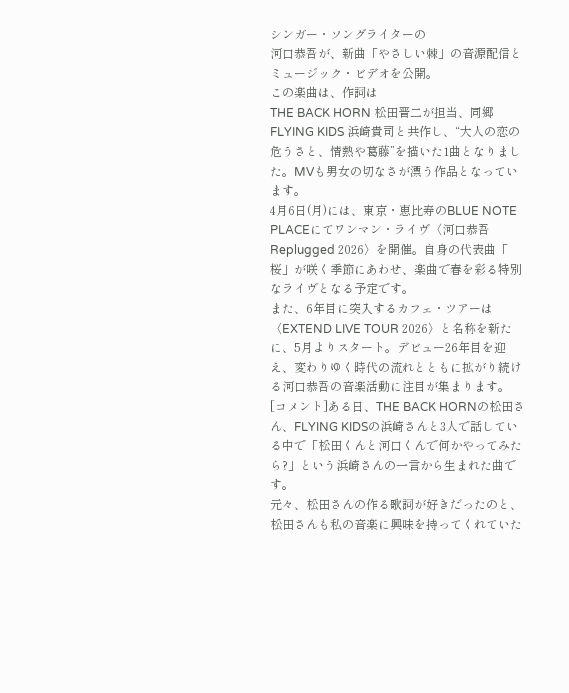シンガー・ソングライターの
河口恭吾が、新曲「やさしい棘」の音源配信とミュージック・ビデオを公開。
この楽曲は、作詞は
THE BACK HORN 松田晋二が担当、同郷
FLYING KIDS 浜崎貴司と共作し、“大人の恋の危うさと、情熱や葛藤”を描いた1曲となりました。MVも男女の切なさが漂う作品となっています。
4月6日(月)には、東京・恵比寿のBLUE NOTE PLACEにてワンマン・ライヴ〈河口恭吾 Replugged 2026〉を開催。自身の代表曲「
桜」が咲く季節にあわせ、楽曲で春を彩る特別なライヴとなる予定です。
また、6年目に突入するカフェ・ツアーは〈EXTEND LIVE TOUR 2026〉と名称を新たに、5月よりスタート。デビュー26年目を迎え、変わりゆく時代の流れとともに拡がり続ける河口恭吾の音楽活動に注目が集まります。
[コメント]ある日、THE BACK HORNの松田さん、FLYING KIDSの浜崎さんと3人で話している中で「松田くんと河口くんで何かやってみたら?」という浜崎さんの一言から生まれた曲です。
元々、松田さんの作る歌詞が好きだったのと、松田さんも私の音楽に興味を持ってくれていた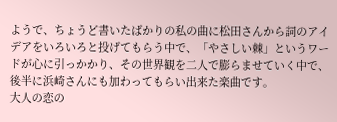ようで、ちょうど書いたばかりの私の曲に松田さんから詞のアイデアをいろいろと投げてもらう中で、「やさしい棘」というワードが心に引っかかり、その世界観を二人で膨らませていく中で、後半に浜崎さんにも加わってもらい出来た楽曲です。
大人の恋の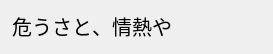危うさと、情熱や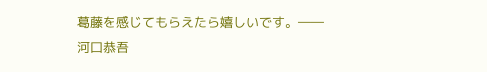葛藤を感じてもらえたら嬉しいです。――河口恭吾